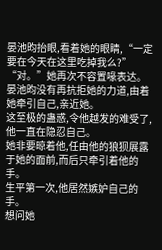晏池昀抬眼,看着她的眼睛,“一定要在今天在这里吃掉我么?”
“对。”她再次不容置喙表达。
晏池昀没有再抗拒她的力道,由着她牵引自己,亲近她。
这至极的蛊惑,令他越发的难受了,他一直在隐忍自己。
她非要晾着他,任由他的狼狈展露于她的面前,而后只牵引着他的手。
生平第一次,他居然嫉妒自己的手。
想问她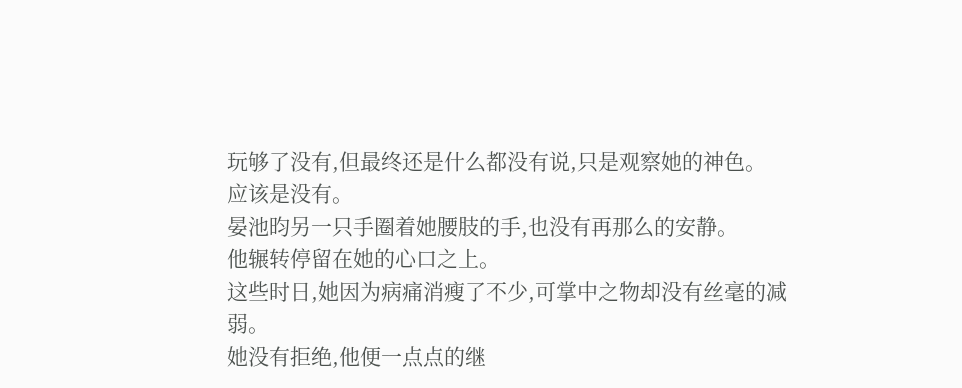玩够了没有,但最终还是什么都没有说,只是观察她的神色。
应该是没有。
晏池昀另一只手圈着她腰肢的手,也没有再那么的安静。
他辗转停留在她的心口之上。
这些时日,她因为病痛消瘦了不少,可掌中之物却没有丝毫的减弱。
她没有拒绝,他便一点点的继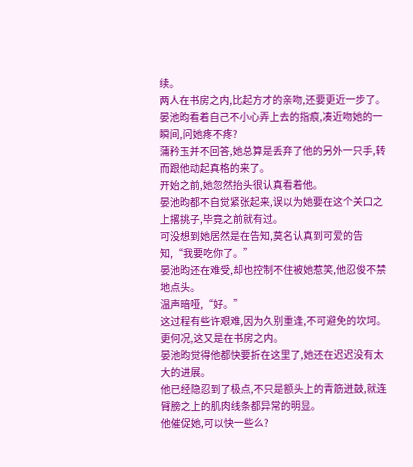续。
两人在书房之内,比起方才的亲吻,还要更近一步了。
晏池昀看着自己不小心弄上去的指痕,凑近吻她的一瞬间,问她疼不疼?
蒲矜玉并不回答,她总算是丢弃了他的另外一只手,转而跟他动起真格的来了。
开始之前,她忽然抬头很认真看着他。
晏池昀都不自觉紧张起来,误以为她要在这个关口之上撂挑子,毕竟之前就有过。
可没想到她居然是在告知,莫名认真到可爱的告知,“我要吃你了。”
晏池昀还在难受,却也控制不住被她惹笑,他忍俊不禁地点头。
温声暗哑,“好。”
这过程有些许艰难,因为久别重逢,不可避免的坎坷。
更何况,这又是在书房之内。
晏池昀觉得他都快要折在这里了,她还在迟迟没有太大的进展。
他已经隐忍到了极点,不只是额头上的青筋迸鼓,就连臂膀之上的肌肉线条都异常的明显。
他催促她,可以快一些么?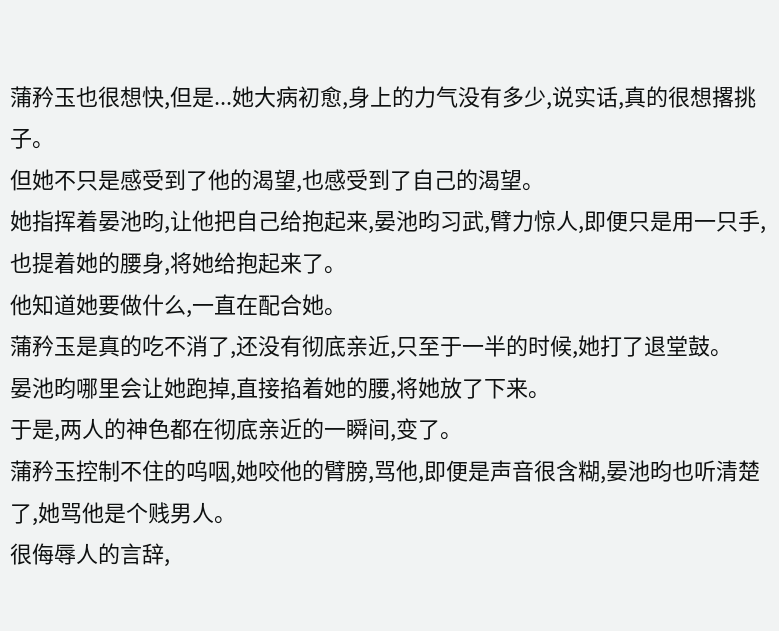蒲矜玉也很想快,但是...她大病初愈,身上的力气没有多少,说实话,真的很想撂挑子。
但她不只是感受到了他的渴望,也感受到了自己的渴望。
她指挥着晏池昀,让他把自己给抱起来,晏池昀习武,臂力惊人,即便只是用一只手,也提着她的腰身,将她给抱起来了。
他知道她要做什么,一直在配合她。
蒲矜玉是真的吃不消了,还没有彻底亲近,只至于一半的时候,她打了退堂鼓。
晏池昀哪里会让她跑掉,直接掐着她的腰,将她放了下来。
于是,两人的神色都在彻底亲近的一瞬间,变了。
蒲矜玉控制不住的呜咽,她咬他的臂膀,骂他,即便是声音很含糊,晏池昀也听清楚了,她骂他是个贱男人。
很侮辱人的言辞,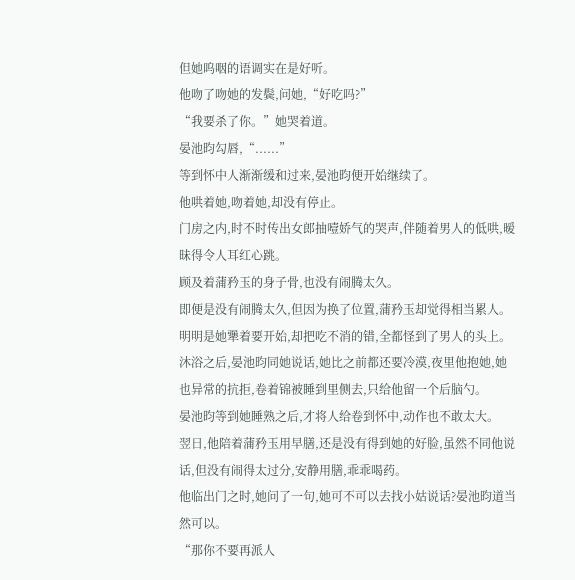但她呜咽的语调实在是好听。
他吻了吻她的发鬓,问她,“好吃吗?”
“我要杀了你。”她哭着道。
晏池昀勾唇,“......”
等到怀中人渐渐缓和过来,晏池昀便开始继续了。
他哄着她,吻着她,却没有停止。
门房之内,时不时传出女郎抽噎娇气的哭声,伴随着男人的低哄,暧昧得令人耳红心跳。
顾及着蒲矜玉的身子骨,也没有闹腾太久。
即便是没有闹腾太久,但因为换了位置,蒲矜玉却觉得相当累人。
明明是她犟着要开始,却把吃不消的错,全都怪到了男人的头上。
沐浴之后,晏池昀同她说话,她比之前都还要冷漠,夜里他抱她,她也异常的抗拒,卷着锦被睡到里侧去,只给他留一个后脑勺。
晏池昀等到她睡熟之后,才将人给卷到怀中,动作也不敢太大。
翌日,他陪着蒲矜玉用早膳,还是没有得到她的好脸,虽然不同他说话,但没有闹得太过分,安静用膳,乖乖喝药。
他临出门之时,她问了一句,她可不可以去找小姑说话?晏池昀道当然可以。
“那你不要再派人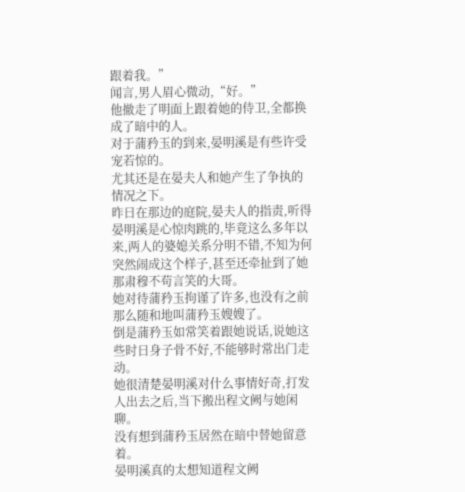跟着我。”
闻言,男人眉心微动,“好。”
他撤走了明面上跟着她的侍卫,全都换成了暗中的人。
对于蒲矜玉的到来,晏明溪是有些许受宠若惊的。
尤其还是在晏夫人和她产生了争执的情况之下。
昨日在那边的庭院,晏夫人的指责,听得晏明溪是心惊肉跳的,毕竟这么多年以来,两人的婆媳关系分明不错,不知为何突然闹成这个样子,甚至还牵扯到了她那肃穆不苟言笑的大哥。
她对待蒲矜玉拘谨了许多,也没有之前那么随和地叫蒲矜玉嫂嫂了。
倒是蒲矜玉如常笑着跟她说话,说她这些时日身子骨不好,不能够时常出门走动。
她很清楚晏明溪对什么事情好奇,打发人出去之后,当下搬出程文阙与她闲聊。
没有想到蒲矜玉居然在暗中替她留意着。
晏明溪真的太想知道程文阙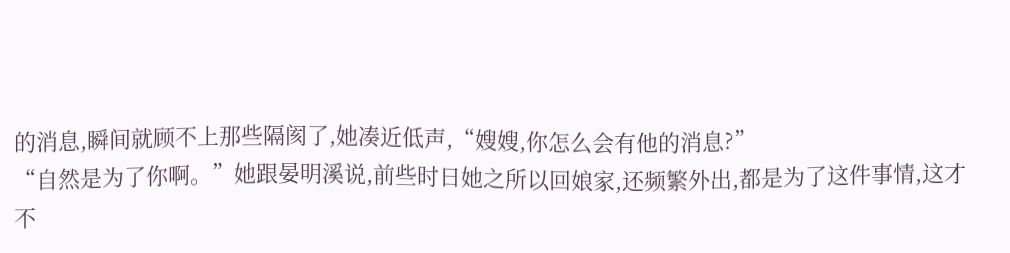的消息,瞬间就顾不上那些隔阂了,她凑近低声,“嫂嫂,你怎么会有他的消息?”
“自然是为了你啊。”她跟晏明溪说,前些时日她之所以回娘家,还频繁外出,都是为了这件事情,这才不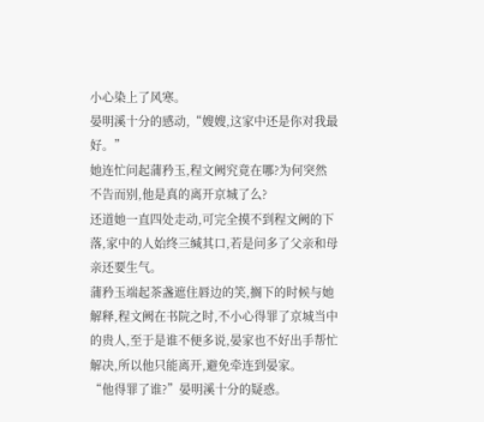小心染上了风寒。
晏明溪十分的感动,“嫂嫂,这家中还是你对我最好。”
她连忙问起蒲矜玉,程文阙究竟在哪?为何突然不告而别,他是真的离开京城了么?
还道她一直四处走动,可完全摸不到程文阙的下落,家中的人始终三缄其口,若是问多了父亲和母亲还要生气。
蒲矜玉端起茶盏遮住唇边的笑,搁下的时候与她解释,程文阙在书院之时,不小心得罪了京城当中的贵人,至于是谁不便多说,晏家也不好出手帮忙解决,所以他只能离开,避免牵连到晏家。
“他得罪了谁?”晏明溪十分的疑惑。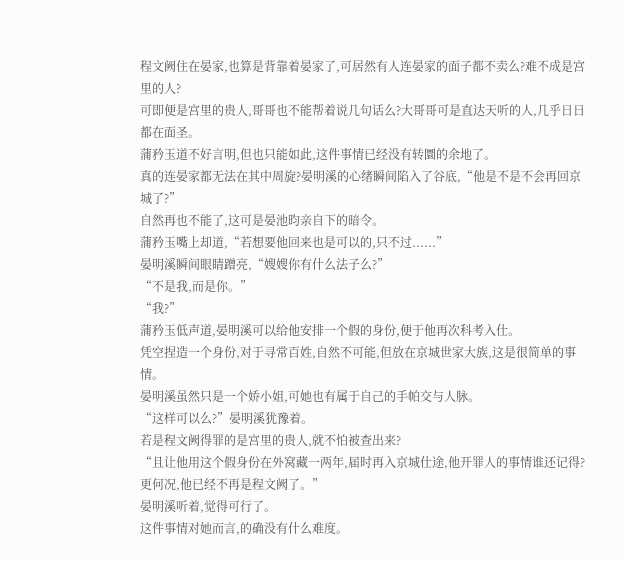程文阙住在晏家,也算是背靠着晏家了,可居然有人连晏家的面子都不卖么?难不成是宫里的人?
可即便是宫里的贵人,哥哥也不能帮着说几句话么?大哥哥可是直达天听的人,几乎日日都在面圣。
蒲矜玉道不好言明,但也只能如此,这件事情已经没有转圜的余地了。
真的连晏家都无法在其中周旋?晏明溪的心绪瞬间陷入了谷底,“他是不是不会再回京城了?”
自然再也不能了,这可是晏池昀亲自下的暗令。
蒲矜玉嘴上却道,“若想要他回来也是可以的,只不过......”
晏明溪瞬间眼睛蹭亮,“嫂嫂你有什么法子么?”
“不是我,而是你。”
“我?”
蒲矜玉低声道,晏明溪可以给他安排一个假的身份,便于他再次科考入仕。
凭空捏造一个身份,对于寻常百姓,自然不可能,但放在京城世家大族,这是很简单的事情。
晏明溪虽然只是一个娇小姐,可她也有属于自己的手帕交与人脉。
“这样可以么?”晏明溪犹豫着。
若是程文阙得罪的是宫里的贵人,就不怕被查出来?
“且让他用这个假身份在外窝藏一两年,届时再入京城仕途,他开罪人的事情谁还记得?更何况,他已经不再是程文阙了。”
晏明溪听着,觉得可行了。
这件事情对她而言,的确没有什么难度。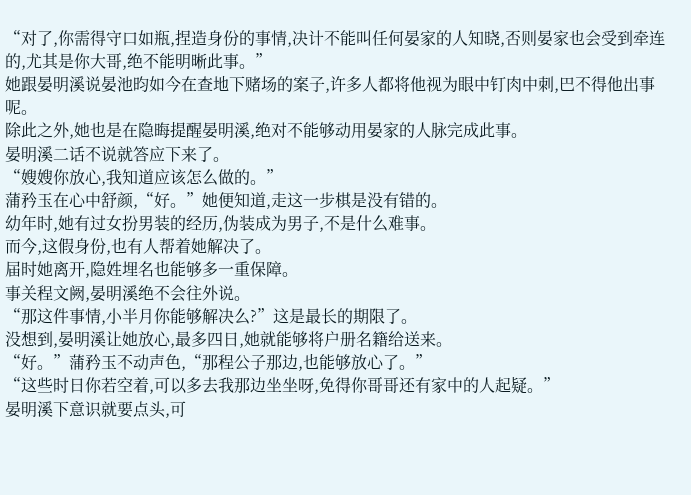“对了,你需得守口如瓶,捏造身份的事情,决计不能叫任何晏家的人知晓,否则晏家也会受到牵连的,尤其是你大哥,绝不能明晰此事。”
她跟晏明溪说晏池昀如今在查地下赌场的案子,许多人都将他视为眼中钉肉中刺,巴不得他出事呢。
除此之外,她也是在隐晦提醒晏明溪,绝对不能够动用晏家的人脉完成此事。
晏明溪二话不说就答应下来了。
“嫂嫂你放心,我知道应该怎么做的。”
蒲矜玉在心中舒颜,“好。”她便知道,走这一步棋是没有错的。
幼年时,她有过女扮男装的经历,伪装成为男子,不是什么难事。
而今,这假身份,也有人帮着她解决了。
届时她离开,隐姓埋名也能够多一重保障。
事关程文阙,晏明溪绝不会往外说。
“那这件事情,小半月你能够解决么?”这是最长的期限了。
没想到,晏明溪让她放心,最多四日,她就能够将户册名籍给送来。
“好。”蒲矜玉不动声色,“那程公子那边,也能够放心了。”
“这些时日你若空着,可以多去我那边坐坐呀,免得你哥哥还有家中的人起疑。”
晏明溪下意识就要点头,可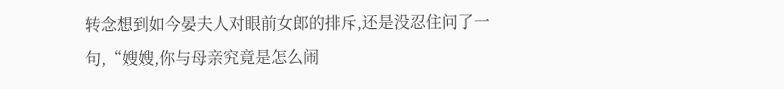转念想到如今晏夫人对眼前女郎的排斥,还是没忍住问了一句,“嫂嫂,你与母亲究竟是怎么闹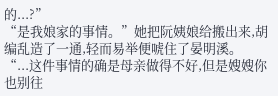的...?”
“是我娘家的事情。”她把阮姨娘给搬出来,胡编乱造了一通,轻而易举便唬住了晏明溪。
“...这件事情的确是母亲做得不好,但是嫂嫂你也别往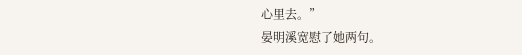心里去。”
晏明溪宽慰了她两句。